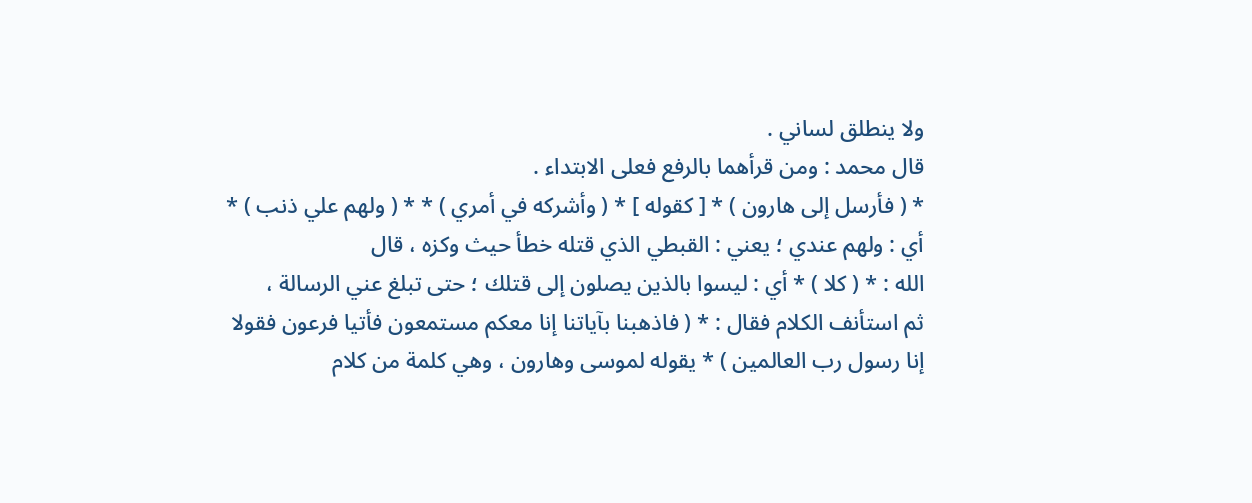ولا ينطلق لساني .
قال محمد : ومن قرأهما بالرفع فعلى الابتداء .
* ( فأرسل إلى هارون ) * [ كقوله ] * ( وأشركه في أمري ) * * ( ولهم علي ذنب ) * أي : ولهم عندي ؛ يعني : القبطي الذي قتله خطأ حيث وكزه ، قال
الله : * ( كلا ) * أي : ليسوا بالذين يصلون إلى قتلك ؛ حتى تبلغ عني الرسالة ،
ثم استأنف الكلام فقال : * ( فاذهبنا بآياتنا إنا معكم مستمعون فأتيا فرعون فقولا
إنا رسول رب العالمين ) * يقوله لموسى وهارون ، وهي كلمة من كلام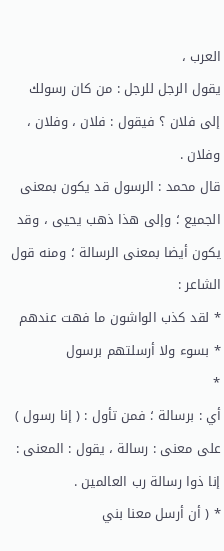العرب ،
يقول الرجل للرجل : من كان رسولك إلى فلان ؟ فيقول : فلان ، وفلان ،
وفلان .
قال محمد : الرسول قد يكون بمعنى الجميع ؛ وإلى هذا ذهب يحيى ، وقد
يكون أيضا بمعنى الرسالة ؛ ومنه قول الشاعر :
* لقد كذب الواشون ما فهت عندهم
* بسوء ولا أرسلتهم برسول
*
أي : برسالة ؛ فمن تأول : ( إنا رسول ) على معنى : رسالة ، يقول : المعنى :
إنا ذوا رسالة رب العالمين .
* ( أن أرسل معنا بني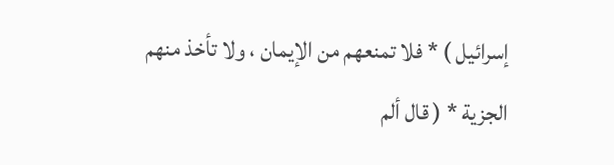إسرائيل ) * فلا تمنعهم من الإيمان ، ولا تأخذ منهم
الجزية * ( قال ألم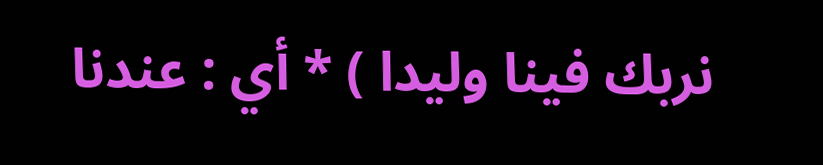نربك فينا وليدا ) * أي : عندنا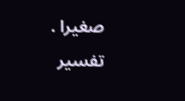صغيرا .
تفسير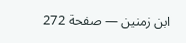ابن زمنين — صفحة 272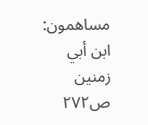مساهمون: ابن أبي زمنين
ص٢٧٢